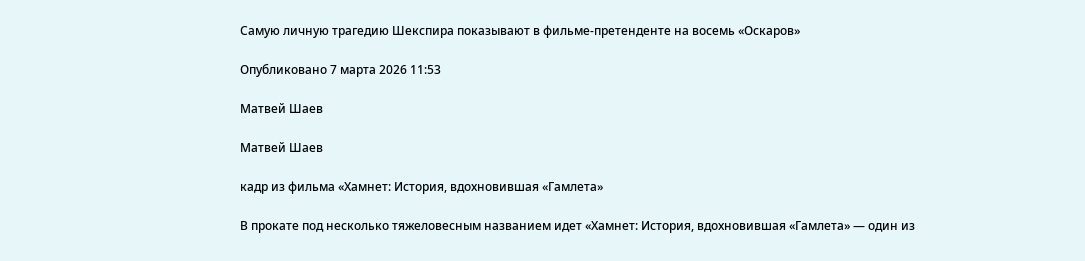Самую личную трагедию Шекспира показывают в фильме-претенденте на восемь «Оскаров»

Опубликовано 7 марта 2026 11:53

Матвей Шаев

Матвей Шаев

кадр из фильма «Хамнет: История, вдохновившая «Гамлета»

В прокате под несколько тяжеловесным названием идет «Хамнет: История, вдохновившая «Гамлета» — один из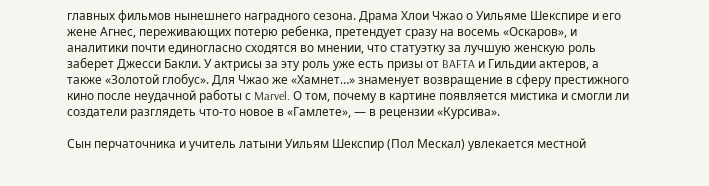главных фильмов нынешнего наградного сезона. Драма Хлои Чжао о Уильяме Шекспире и его жене Агнес, переживающих потерю ребенка, претендует сразу на восемь «Оскаров», и аналитики почти единогласно сходятся во мнении, что статуэтку за лучшую женскую роль заберет Джесси Бакли. У актрисы за эту роль уже есть призы от BAFTA и Гильдии актеров, а также «Золотой глобус». Для Чжао же «Хамнет…» знаменует возвращение в сферу престижного кино после неудачной работы с Marvel. О том, почему в картине появляется мистика и смогли ли создатели разглядеть что-то новое в «Гамлете», — в рецензии «Курсива».

Сын перчаточника и учитель латыни Уильям Шекспир (Пол Мескал) увлекается местной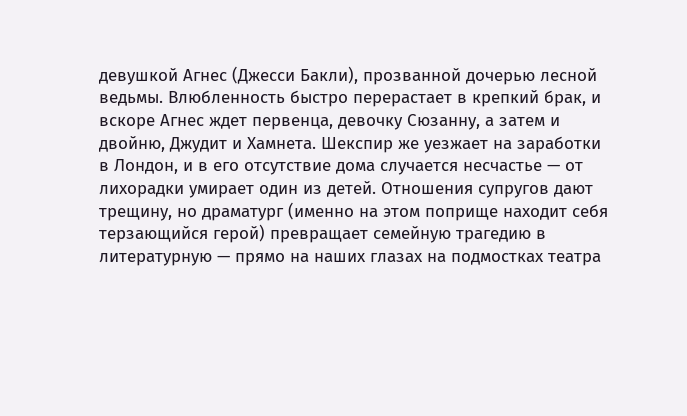девушкой Агнес (Джесси Бакли), прозванной дочерью лесной ведьмы. Влюбленность быстро перерастает в крепкий брак, и вскоре Агнес ждет первенца, девочку Сюзанну, а затем и двойню, Джудит и Хамнета. Шекспир же уезжает на заработки в Лондон, и в его отсутствие дома случается несчастье — от лихорадки умирает один из детей. Отношения супругов дают трещину, но драматург (именно на этом поприще находит себя терзающийся герой) превращает семейную трагедию в литературную — прямо на наших глазах на подмостках театра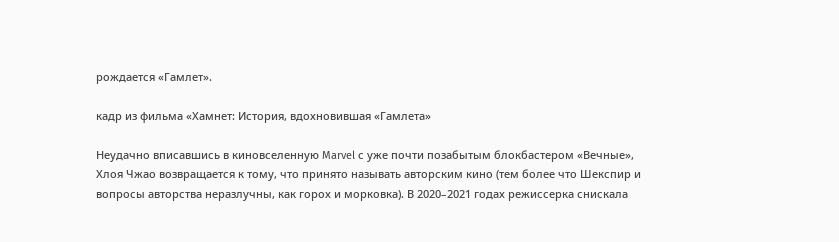рождается «Гамлет».

кадр из фильма «Хамнет: История, вдохновившая «Гамлета»

Неудачно вписавшись в киновселенную Marvel с уже почти позабытым блокбастером «Вечные», Хлоя Чжао возвращается к тому, что принято называть авторским кино (тем более что Шекспир и вопросы авторства неразлучны, как горох и морковка). В 2020–2021 годах режиссерка снискала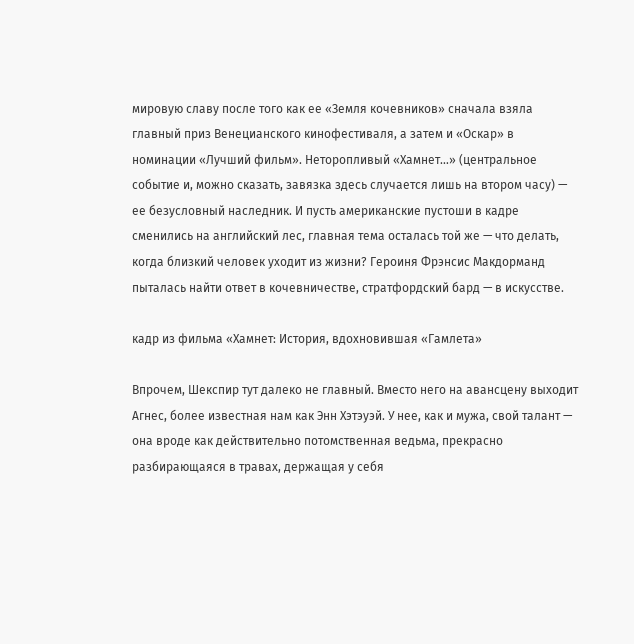мировую славу после того как ее «Земля кочевников» сначала взяла главный приз Венецианского кинофестиваля, а затем и «Оскар» в номинации «Лучший фильм». Неторопливый «Хамнет…» (центральное событие и, можно сказать, завязка здесь случается лишь на втором часу) — ее безусловный наследник. И пусть американские пустоши в кадре сменились на английский лес, главная тема осталась той же — что делать, когда близкий человек уходит из жизни? Героиня Фрэнсис Макдорманд пыталась найти ответ в кочевничестве, стратфордский бард — в искусстве.

кадр из фильма «Хамнет: История, вдохновившая «Гамлета»

Впрочем, Шекспир тут далеко не главный. Вместо него на авансцену выходит Агнес, более известная нам как Энн Хэтэуэй. У нее, как и мужа, свой талант — она вроде как действительно потомственная ведьма, прекрасно разбирающаяся в травах, держащая у себя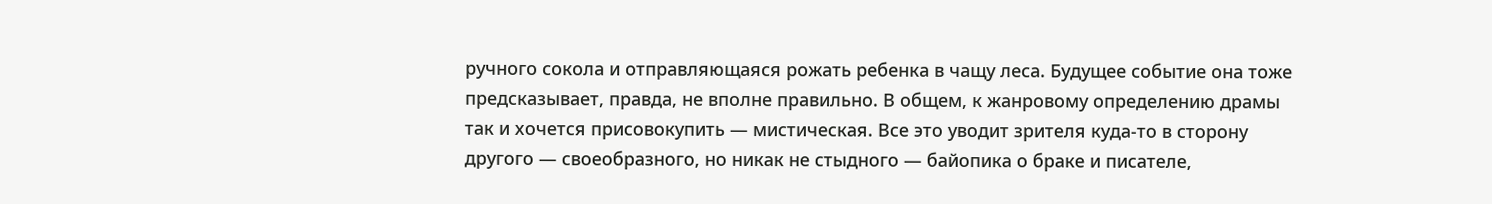ручного сокола и отправляющаяся рожать ребенка в чащу леса. Будущее событие она тоже предсказывает, правда, не вполне правильно. В общем, к жанровому определению драмы так и хочется присовокупить — мистическая. Все это уводит зрителя куда-то в сторону другого — своеобразного, но никак не стыдного — байопика о браке и писателе,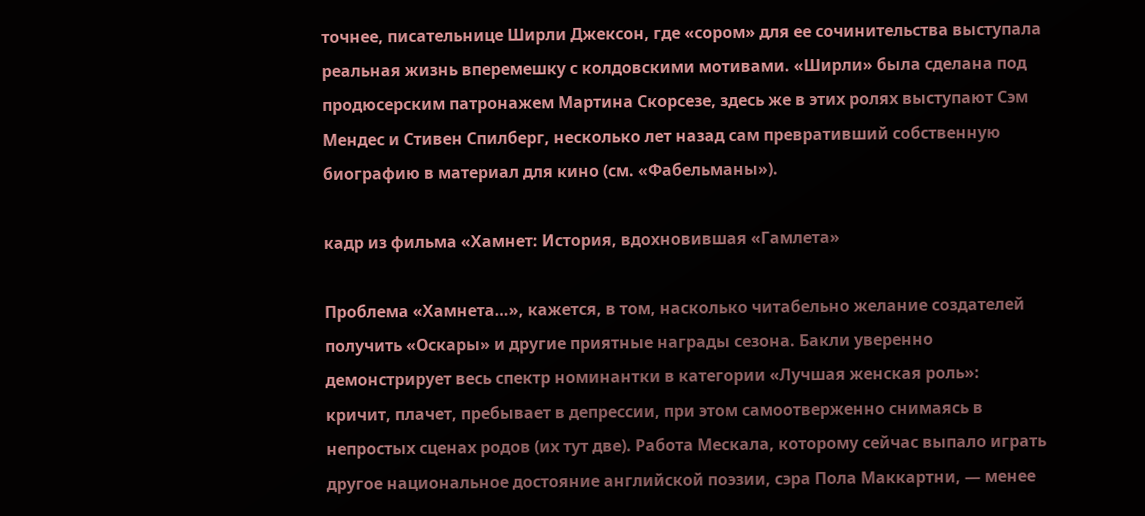точнее, писательнице Ширли Джексон, где «сором» для ее сочинительства выступала реальная жизнь вперемешку с колдовскими мотивами. «Ширли» была сделана под продюсерским патронажем Мартина Скорсезе, здесь же в этих ролях выступают Сэм Мендес и Стивен Спилберг, несколько лет назад сам превративший собственную биографию в материал для кино (см. «Фабельманы»).

кадр из фильма «Хамнет: История, вдохновившая «Гамлета»

Проблема «Хамнета…», кажется, в том, насколько читабельно желание создателей получить «Оскары» и другие приятные награды сезона. Бакли уверенно демонстрирует весь спектр номинантки в категории «Лучшая женская роль»: кричит, плачет, пребывает в депрессии, при этом самоотверженно снимаясь в непростых сценах родов (их тут две). Работа Мескала, которому сейчас выпало играть другое национальное достояние английской поэзии, сэра Пола Маккартни, — менее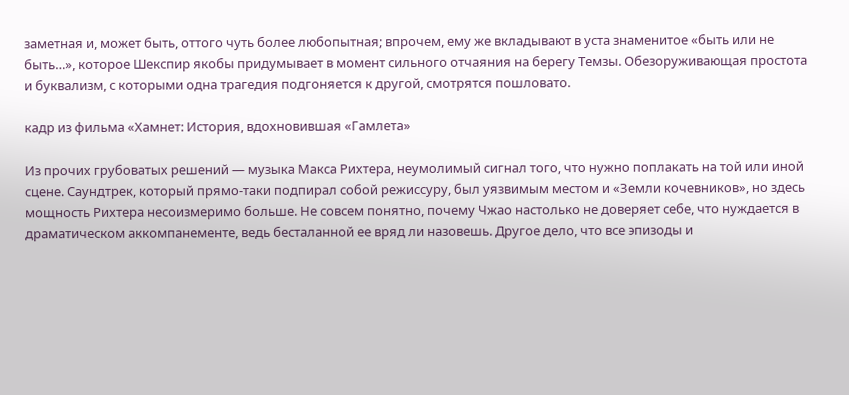заметная и, может быть, оттого чуть более любопытная; впрочем, ему же вкладывают в уста знаменитое «быть или не быть…», которое Шекспир якобы придумывает в момент сильного отчаяния на берегу Темзы. Обезоруживающая простота и буквализм, с которыми одна трагедия подгоняется к другой, смотрятся пошловато.

кадр из фильма «Хамнет: История, вдохновившая «Гамлета»

Из прочих грубоватых решений — музыка Макса Рихтера, неумолимый сигнал того, что нужно поплакать на той или иной сцене. Саундтрек, который прямо-таки подпирал собой режиссуру, был уязвимым местом и «Земли кочевников», но здесь мощность Рихтера несоизмеримо больше. Не совсем понятно, почему Чжао настолько не доверяет себе, что нуждается в драматическом аккомпанементе, ведь бесталанной ее вряд ли назовешь. Другое дело, что все эпизоды и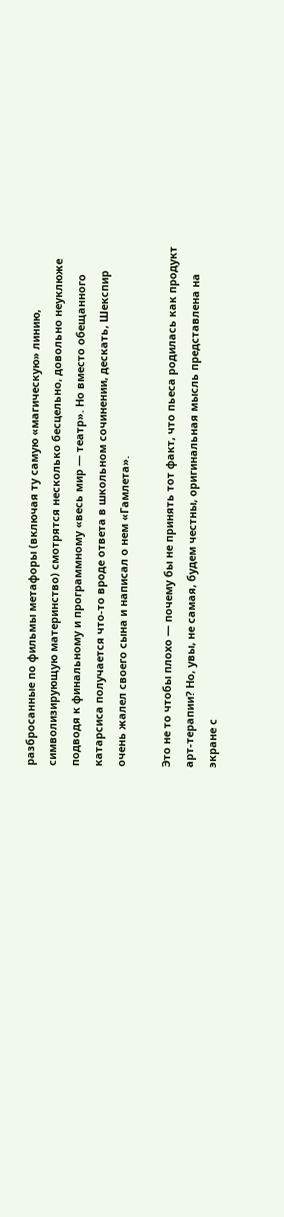разбросанные по фильмы метафоры (включая ту самую «магическую» линию, символизирующую материнство) смотрятся несколько бесцельно, довольно неуклюже подводя к финальному и программному «весь мир — театр». Но вместо обещанного катарсиса получается что-то вроде ответа в школьном сочинении, дескать, Шекспир очень жалел своего сына и написал о нем «Гамлета».

Это не то чтобы плохо — почему бы не принять тот факт, что пьеса родилась как продукт арт-терапии? Но, увы, не самая, будем честны, оригинальная мысль представлена на экране с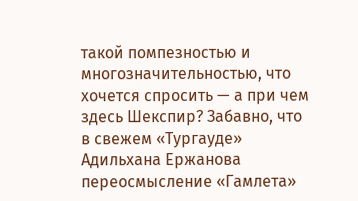такой помпезностью и многозначительностью, что хочется спросить — а при чем здесь Шекспир? Забавно, что в свежем «Тургауде» Адильхана Ержанова переосмысление «Гамлета»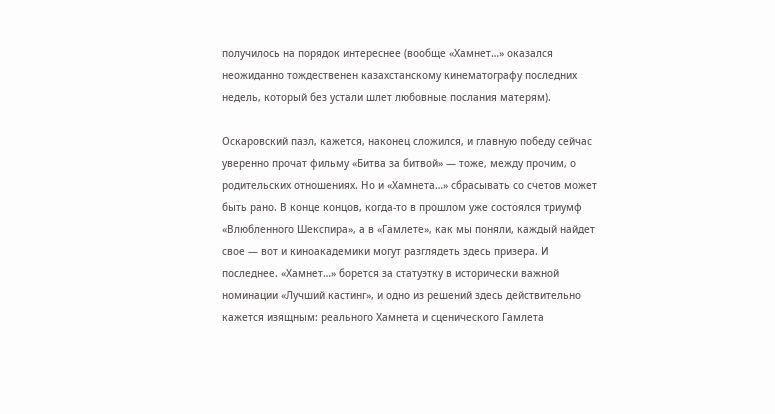получилось на порядок интереснее (вообще «Хамнет…» оказался неожиданно тождественен казахстанскому кинематографу последних недель, который без устали шлет любовные послания матерям).

Оскаровский пазл, кажется, наконец сложился, и главную победу сейчас уверенно прочат фильму «Битва за битвой» — тоже, между прочим, о родительских отношениях. Но и «Хамнета…» сбрасывать со счетов может быть рано. В конце концов, когда-то в прошлом уже состоялся триумф «Влюбленного Шекспира», а в «Гамлете», как мы поняли, каждый найдет свое — вот и киноакадемики могут разглядеть здесь призера. И последнее. «Хамнет…» борется за статуэтку в исторически важной номинации «Лучший кастинг», и одно из решений здесь действительно кажется изящным: реального Хамнета и сценического Гамлета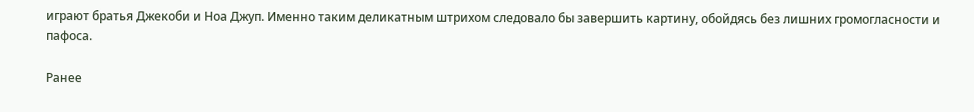играют братья Джекоби и Ноа Джуп. Именно таким деликатным штрихом следовало бы завершить картину, обойдясь без лишних громогласности и пафоса.

Ранее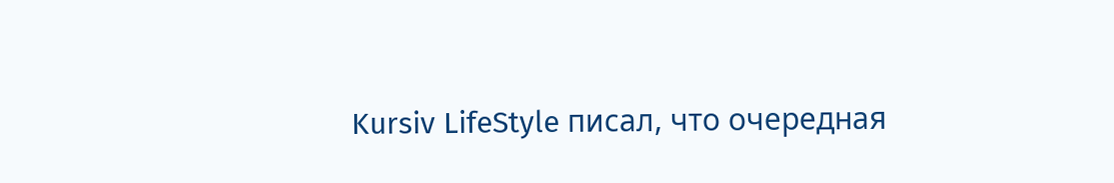Kursiv LifeStyle писал, что очередная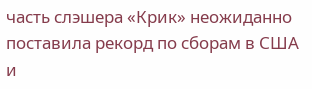часть слэшера «Крик» неожиданно поставила рекорд по сборам в США и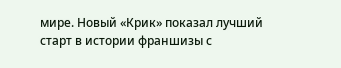мире. Новый «Крик» показал лучший старт в истории франшизы с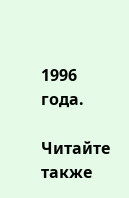1996 года.

Читайте также